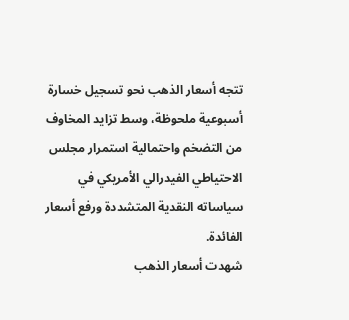تتجه أسعار الذهب نحو تسجيل خسارة أسبوعية ملحوظة، وسط تزايد المخاوف من التضخم واحتمالية استمرار مجلس الاحتياطي الفيدرالي الأمريكي في سياساته النقدية المتشددة ورفع أسعار الفائدة.
شهدت أسعار الذهب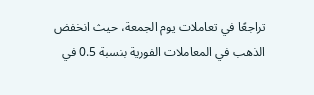تراجعًا في تعاملات يوم الجمعة، حيث انخفض الذهب في المعاملات الفورية بنسبة 0.5 في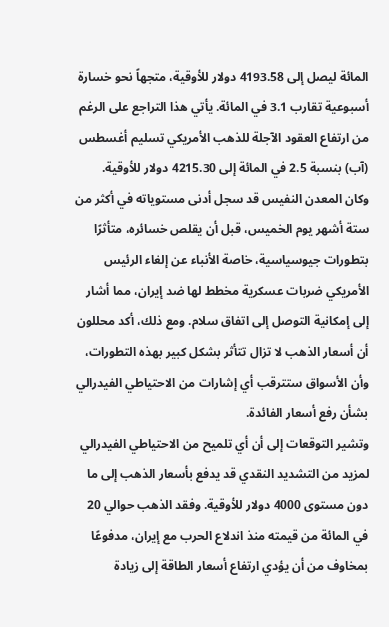المائة ليصل إلى 4193.58 دولار للأوقية، متجهاً نحو خسارة أسبوعية تقارب 3.1 في المائة. يأتي هذا التراجع على الرغم من ارتفاع العقود الآجلة للذهب الأمريكي تسليم أغسطس (آب) بنسبة 2.5 في المائة إلى 4215.30 دولار للأوقية.
وكان المعدن النفيس قد سجل أدنى مستوياته في أكثر من ستة أشهر يوم الخميس، قبل أن يقلص خسائره، متأثرًا بتطورات جيوسياسية، خاصة الأنباء عن إلغاء الرئيس الأمريكي ضربات عسكرية مخطط لها ضد إيران، مما أشار إلى إمكانية التوصل إلى اتفاق سلام. ومع ذلك، أكد محللون أن أسعار الذهب لا تزال تتأثر بشكل كبير بهذه التطورات، وأن الأسواق ستترقب أي إشارات من الاحتياطي الفيدرالي بشأن رفع أسعار الفائدة.
وتشير التوقعات إلى أن أي تلميح من الاحتياطي الفيدرالي لمزيد من التشديد النقدي قد يدفع بأسعار الذهب إلى ما دون مستوى 4000 دولار للأوقية. وفقد الذهب حوالي 20 في المائة من قيمته منذ اندلاع الحرب مع إيران، مدفوعًا بمخاوف من أن يؤدي ارتفاع أسعار الطاقة إلى زيادة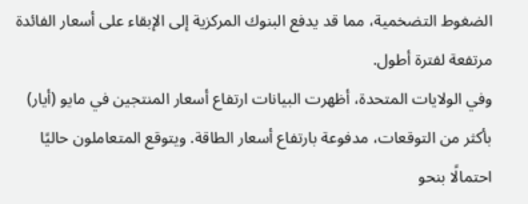الضغوط التضخمية، مما قد يدفع البنوك المركزية إلى الإبقاء على أسعار الفائدة مرتفعة لفترة أطول.
وفي الولايات المتحدة، أظهرت البيانات ارتفاع أسعار المنتجين في مايو (أيار) بأكثر من التوقعات، مدفوعة بارتفاع أسعار الطاقة. ويتوقع المتعاملون حاليًا احتمالًا بنحو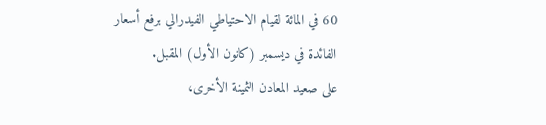60 في المائة لقيام الاحتياطي الفيدرالي برفع أسعار الفائدة في ديسمبر (كانون الأول) المقبل.
على صعيد المعادن الثمينة الأخرى،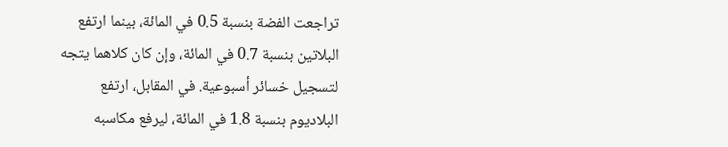تراجعت الفضة بنسبة 0.5 في المائة، بينما ارتفع البلاتين بنسبة 0.7 في المائة، وإن كان كلاهما يتجه لتسجيل خسائر أسبوعية. في المقابل، ارتفع البلاديوم بنسبة 1.8 في المائة، ليرفع مكاسبه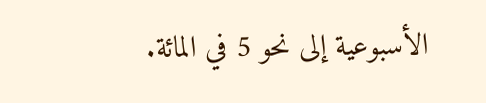الأسبوعية إلى نحو 5 في المائة.